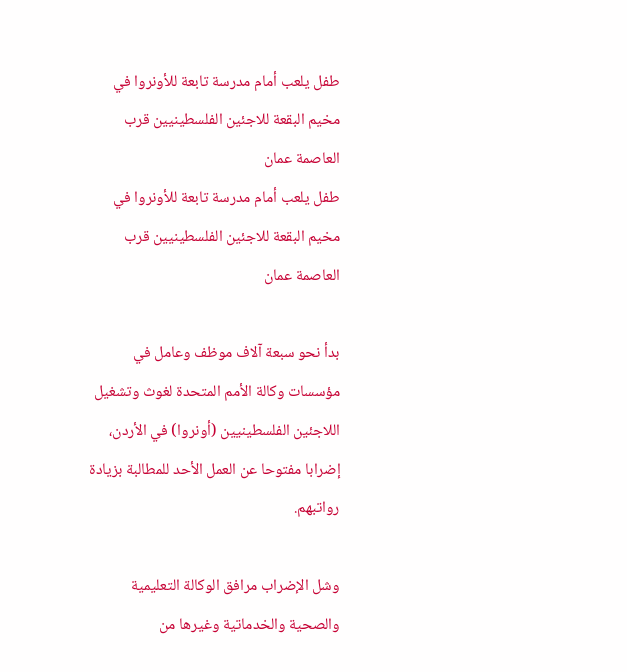طفل يلعب أمام مدرسة تابعة للأونروا في مخيم البقعة للاجئين الفلسطينيين قرب العاصمة عمان
طفل يلعب أمام مدرسة تابعة للأونروا في مخيم البقعة للاجئين الفلسطينيين قرب العاصمة عمان

بدأ نحو سبعة آلاف موظف وعامل في مؤسسات وكالة الأمم المتحدة لغوث وتشغيل اللاجئين الفلسطينيين (أونروا) في الأردن، إضرابا مفتوحا عن العمل الأحد للمطالبة بزيادة رواتبهم.

وشل الإضراب مرافق الوكالة التعليمية والصحية والخدماتية وغيرها من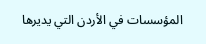المؤسسات في الأردن التي يديرها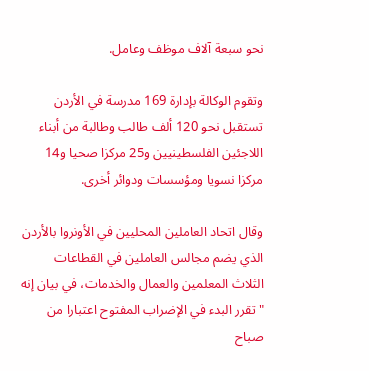نحو سبعة آلاف موظف وعامل.

وتقوم الوكالة بإدارة 169 مدرسة في الأردن تستقبل نحو 120 ألف طالب وطالبة من أبناء اللاجئين الفلسطينيين و25 مركزا صحيا و14 مركزا نسويا ومؤسسات ودوائر أخرى.

وقال اتحاد العاملين المحليين في الأونروا بالأردن الذي يضم مجالس العاملين في القطاعات الثلاث المعلمين والعمال والخدمات، في بيان إنه "تقرر البدء في الإضراب المفتوح اعتبارا من صباح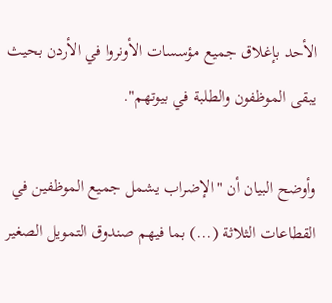الأحد بإغلاق جميع مؤسسات الأونروا في الأردن بحيث يبقى الموظفون والطلبة في بيوتهم".

وأوضح البيان أن "الإضراب يشمل جميع الموظفين في القطاعات الثلاثة (...) بما فيهم صندوق التمويل الصغير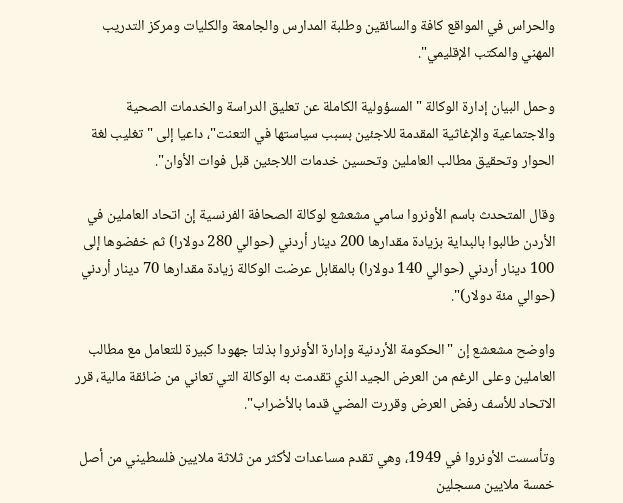والحراس في المواقع كافة والسائقين وطلبة المدارس والجامعة والكليات ومركز التدريب المهني والمكتب الإقليمي".

وحمل البيان إدارة الوكالة "المسؤولية الكاملة عن تعليق الدراسة والخدمات الصحية والاجتماعية والإغاثية المقدمة للاجئين بسبب سياستها في التعنت"، داعيا إلى "تغليب لغة الحوار وتحقيق مطالب العاملين وتحسين خدمات اللاجئين قبل فوات الأوان".

وقال المتحدث باسم الأونروا سامي مشعشع لوكالة الصحافة الفرنسية إن اتحاد العاملين في الأردن طالبوا بالبداية بزيادة مقدارها 200 دينار أردني (حوالي 280 دولارا) ثم خفضوها إلى 100 دينار أردني (حوالي 140 دولارا) بالمقابل عرضت الوكالة زيادة مقدارها 70 دينار أردني (حوالي مئة دولار)".

واوضح مشعشع إن "الحكومة الأردنية وإدارة الأونروا بذلتا جهودا كبيرة للتعامل مع مطالب العاملين وعلى الرغم من العرض الجيد الذي تقدمت به الوكالة التي تعاني من ضائقة مالية، قرر الاتحاد للأسف رفض العرض وقررت المضي قدما بالأضراب".

وتأسست الأونروا في 1949، وهي تقدم مساعدات لأكثر من ثلاثة ملايين فلسطيني من أصل خمسة ملايين مسجلين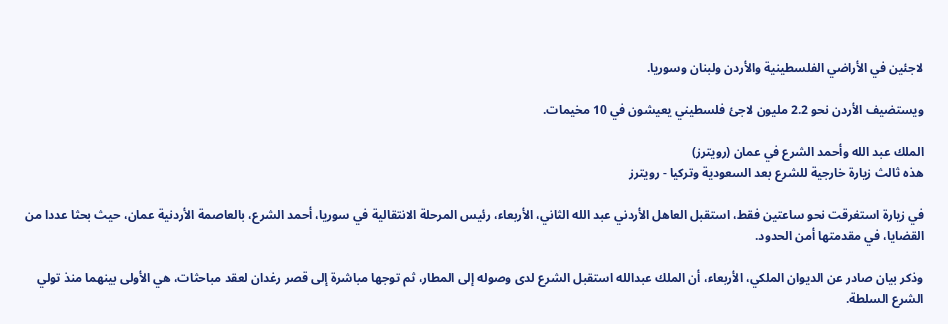لاجئين في الأراضي الفلسطينية والأردن ولبنان وسوريا.

ويستضيف الأردن نحو 2.2 مليون لاجئ فلسطيني يعيشون في 10 مخيمات.

الملك عبد الله وأحمد الشرع في عمان (رويترز)
هذه ثالث زيارة خارجية للشرع بعد السعودية وتركيا - رويترز

في زيارة استغرقت نحو ساعتين فقط، استقبل العاهل الأردني عبد الله الثاني، الأربعاء، رئيس المرحلة الانتقالية في سوريا، أحمد الشرع، بالعاصمة الأردنية عمان، حيث بحثا عددا من القضايا، في مقدمتها أمن الحدود.

وذكر بيان صادر عن الديوان الملكي، الأربعاء، أن الملك عبدالله استقبل الشرع لدى وصوله إلى المطار، ثم توجها مباشرة إلى قصر رغدان لعقد مباحثات، هي الأولى بينهما منذ تولي الشرع السلطة.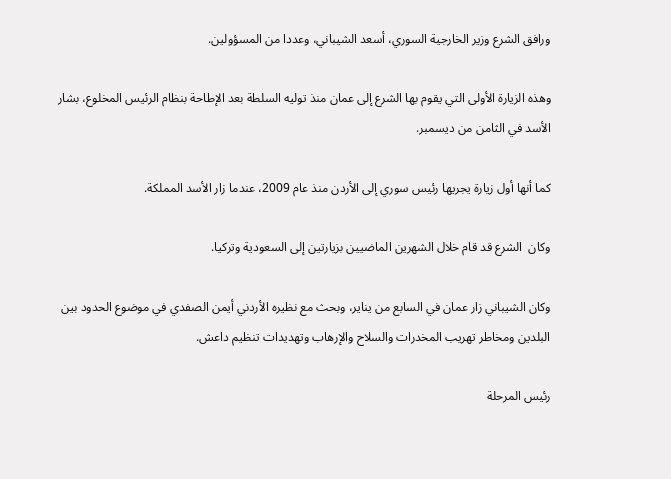ورافق الشرع وزير الخارجية السوري، أسعد الشيباني، وعددا من المسؤولين.

وهذه الزيارة الأولى التي يقوم بها الشرع إلى عمان منذ توليه السلطة بعد الإطاحة بنظام الرئيس المخلوع، بشار الأسد في الثامن من ديسمبر.

كما أنها أول زيارة يجريها رئيس سوري إلى الأردن منذ عام 2009، عندما زار الأسد المملكة.

وكان  الشرع قد قام خلال الشهرين الماضيين بزيارتين إلى السعودية وتركيا.

وكان الشيباني زار عمان في السابع من يناير، وبحث مع نظيره الأردني أيمن الصفدي في موضوع الحدود بين البلدين ومخاطر تهريب المخدرات والسلاح والإرهاب وتهديدات تنظيم داعش.

رئيس المرحلة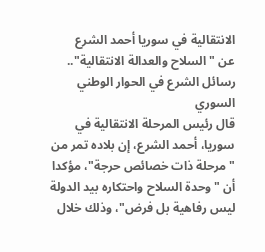الانتقالية في سوريا أحمد الشرع
عن "السلاح والعدالة الانتقالية".. رسائل الشرع في الحوار الوطني السوري
قال رئيس المرحلة الانتقالية في سوريا، أحمد الشرع، إن بلاده تمر من "مرحلة ذات خصائص حرجة"، مؤكدا أن "وحدة السلاح واحتكاره بيد الدولة ليس رفاهية بل فرض"، وذلك خلال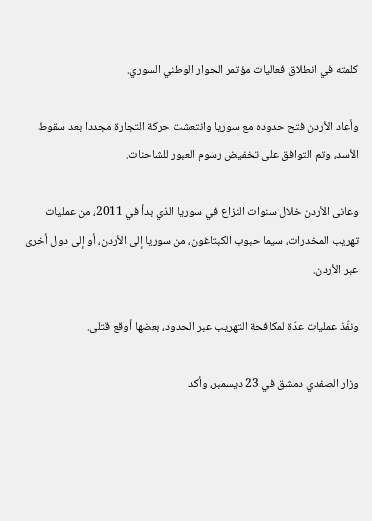كلمته في انطلاق فعاليات مؤتمر الحوار الوطني السوري.

وأعاد الأردن فتح حدوده مع سوريا وانتعشت حركة التجارة مجددا بعد سقوط الأسد، وتم التوافق على تخفيض رسوم العبور للشاحنات.

وعانى الأردن خلال سنوات النزاع في سوريا الذي بدأ في 2011، من عمليات تهريب المخدرات، سيما حبوب الكبتاغون، من سوريا إلى الأردن، أو إلى دول أخرى عبر الأردن.

ونفّذ عمليات عدّة لمكافحة التهريب عبر الحدود، بعضها أوقع قتلى.

وزار الصفدي دمشق في 23 ديسمبر، وأكد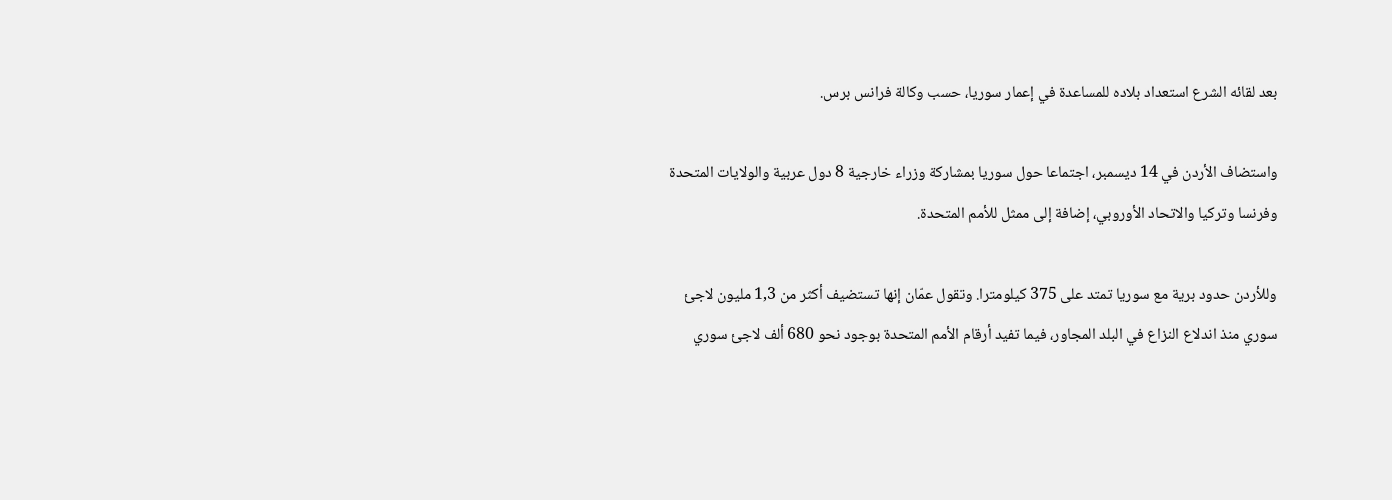بعد لقائه الشرع استعداد بلاده للمساعدة في إعمار سوريا، حسب وكالة فرانس برس.

واستضاف الأردن في 14 ديسمبر، اجتماعا حول سوريا بمشاركة وزراء خارجية 8 دول عربية والولايات المتحدة وفرنسا وتركيا والاتحاد الأوروبي، إضافة إلى ممثل للأمم المتحدة.

وللأردن حدود برية مع سوريا تمتد على 375 كيلومترا. وتقول عمّان إنها تستضيف أكثر من 1,3 مليون لاجئ سوري منذ اندلاع النزاع في البلد المجاور، فيما تفيد أرقام الأمم المتحدة بوجود نحو 680 ألف لاجئ سوري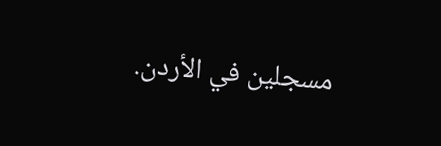مسجلين في الأردن.